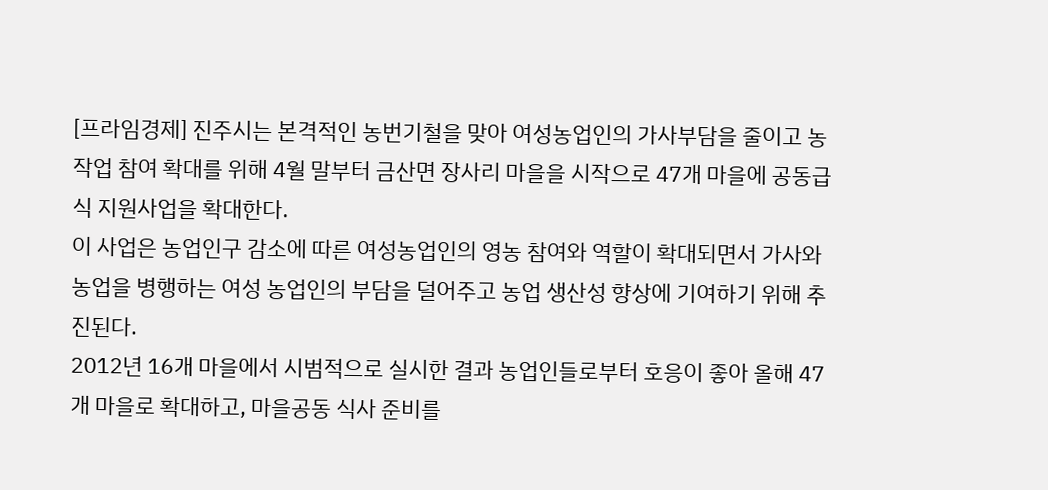[프라임경제] 진주시는 본격적인 농번기철을 맞아 여성농업인의 가사부담을 줄이고 농작업 참여 확대를 위해 4월 말부터 금산면 장사리 마을을 시작으로 47개 마을에 공동급식 지원사업을 확대한다.
이 사업은 농업인구 감소에 따른 여성농업인의 영농 참여와 역할이 확대되면서 가사와 농업을 병행하는 여성 농업인의 부담을 덜어주고 농업 생산성 향상에 기여하기 위해 추진된다.
2012년 16개 마을에서 시범적으로 실시한 결과 농업인들로부터 호응이 좋아 올해 47개 마을로 확대하고, 마을공동 식사 준비를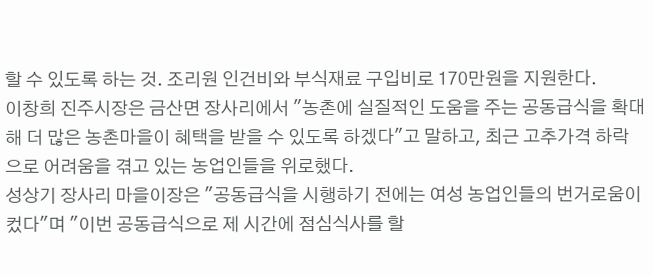할 수 있도록 하는 것. 조리원 인건비와 부식재료 구입비로 170만원을 지원한다.
이창희 진주시장은 금산면 장사리에서 "농촌에 실질적인 도움을 주는 공동급식을 확대해 더 많은 농촌마을이 혜택을 받을 수 있도록 하겠다"고 말하고, 최근 고추가격 하락으로 어려움을 겪고 있는 농업인들을 위로했다.
성상기 장사리 마을이장은 "공동급식을 시행하기 전에는 여성 농업인들의 번거로움이 컸다"며 "이번 공동급식으로 제 시간에 점심식사를 할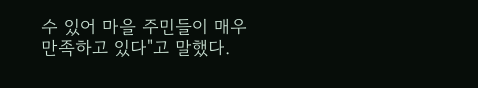수 있어 마을 주민들이 매우 만족하고 있다"고 말했다.